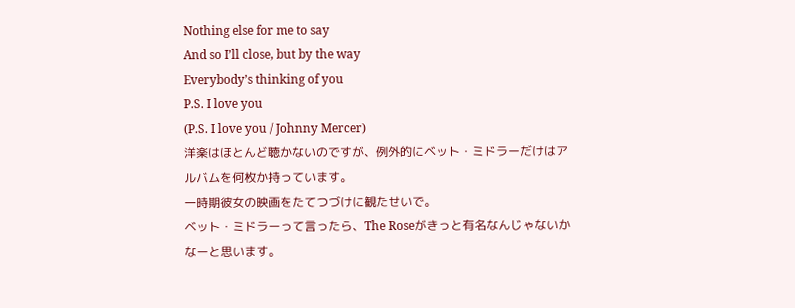Nothing else for me to say
And so I’ll close, but by the way
Everybody’s thinking of you
P.S. I love you
(P.S. I love you / Johnny Mercer)
洋楽はほとんど聴かないのですが、例外的にベット・ミドラーだけはアルバムを何枚か持っています。
一時期彼女の映画をたてつづけに観たせいで。
ベット・ミドラーって言ったら、The Roseがきっと有名なんじゃないかなーと思います。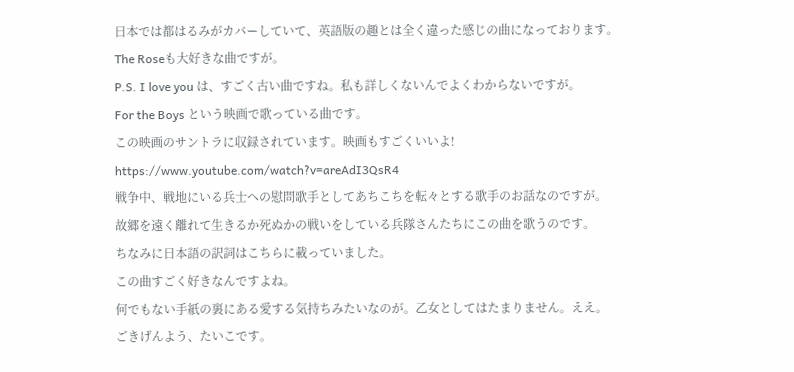日本では都はるみがカバーしていて、英語版の趣とは全く違った感じの曲になっております。
The Roseも大好きな曲ですが。
P.S. I love you は、すごく古い曲ですね。私も詳しくないんでよくわからないですが。
For the Boys という映画で歌っている曲です。
この映画のサントラに収録されています。映画もすごくいいよ!
https://www.youtube.com/watch?v=areAdI3QsR4
戦争中、戦地にいる兵士への慰問歌手としてあちこちを転々とする歌手のお話なのですが。
故郷を遠く離れて生きるか死ぬかの戦いをしている兵隊さんたちにこの曲を歌うのです。
ちなみに日本語の訳詞はこちらに載っていました。
この曲すごく好きなんですよね。
何でもない手紙の裏にある愛する気持ちみたいなのが。乙女としてはたまりません。ええ。
ごきげんよう、たいこです。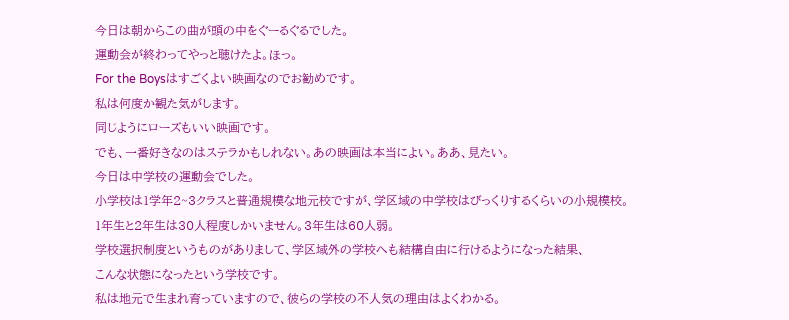今日は朝からこの曲が頭の中をぐーるぐるでした。
運動会が終わってやっと聴けたよ。ほっ。
For the Boysはすごくよい映画なのでお勧めです。
私は何度か観た気がします。
同じようにローズもいい映画です。
でも、一番好きなのはステラかもしれない。あの映画は本当によい。ああ、見たい。
今日は中学校の運動会でした。
小学校は1学年2~3クラスと普通規模な地元校ですが、学区域の中学校はびっくりするくらいの小規模校。
1年生と2年生は30人程度しかいません。3年生は60人弱。
学校選択制度というものがありまして、学区域外の学校へも結構自由に行けるようになった結果、
こんな状態になったという学校です。
私は地元で生まれ育っていますので、彼らの学校の不人気の理由はよくわかる。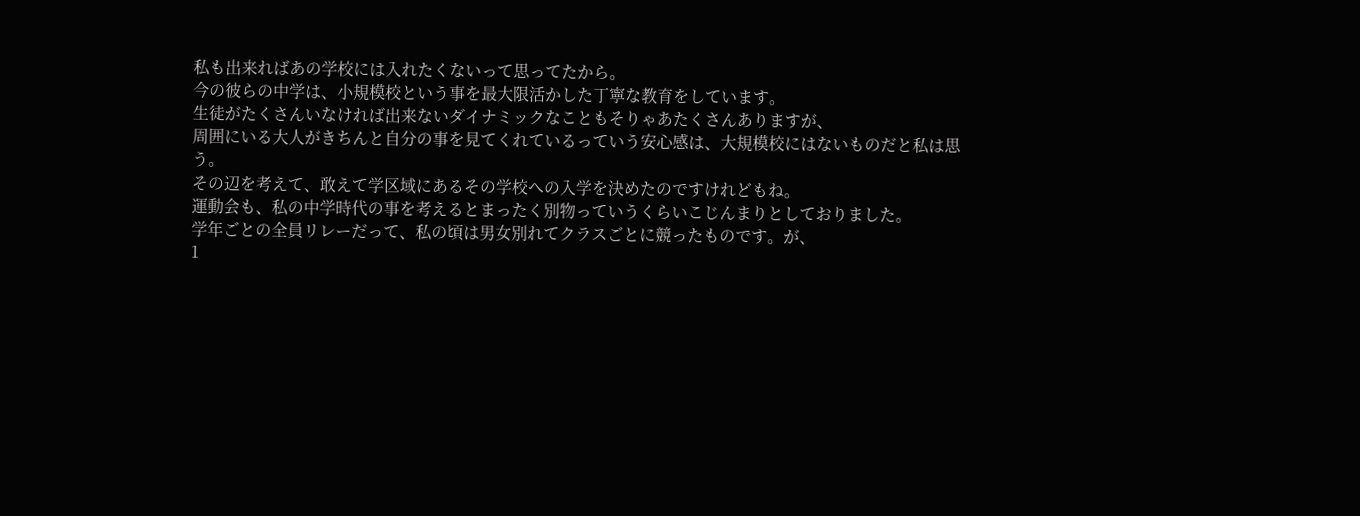私も出来ればあの学校には入れたくないって思ってたから。
今の彼らの中学は、小規模校という事を最大限活かした丁寧な教育をしています。
生徒がたくさんいなければ出来ないダイナミックなこともそりゃあたくさんありますが、
周囲にいる大人がきちんと自分の事を見てくれているっていう安心感は、大規模校にはないものだと私は思う。
その辺を考えて、敢えて学区域にあるその学校への入学を決めたのですけれどもね。
運動会も、私の中学時代の事を考えるとまったく別物っていうくらいこじんまりとしておりました。
学年ごとの全員リレーだって、私の頃は男女別れてクラスごとに競ったものです。が、
1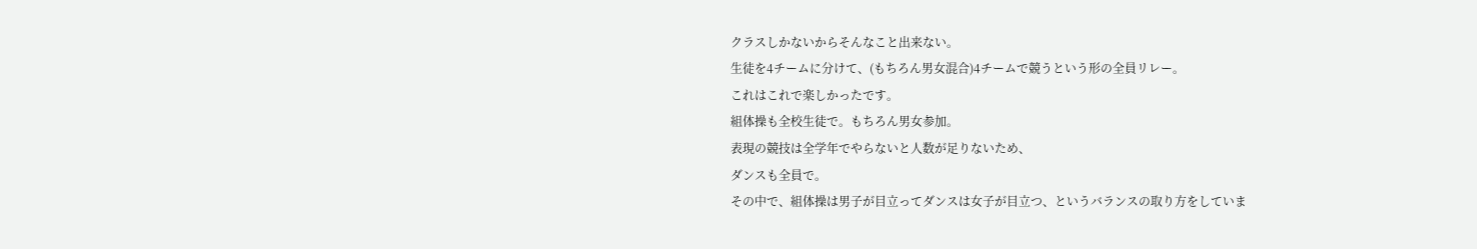クラスしかないからそんなこと出来ない。
生徒を4チームに分けて、(もちろん男女混合)4チームで競うという形の全員リレー。
これはこれで楽しかったです。
組体操も全校生徒で。もちろん男女参加。
表現の競技は全学年でやらないと人数が足りないため、
ダンスも全員で。
その中で、組体操は男子が目立ってダンスは女子が目立つ、というバランスの取り方をしていま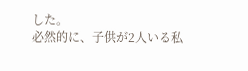した。
必然的に、子供が2人いる私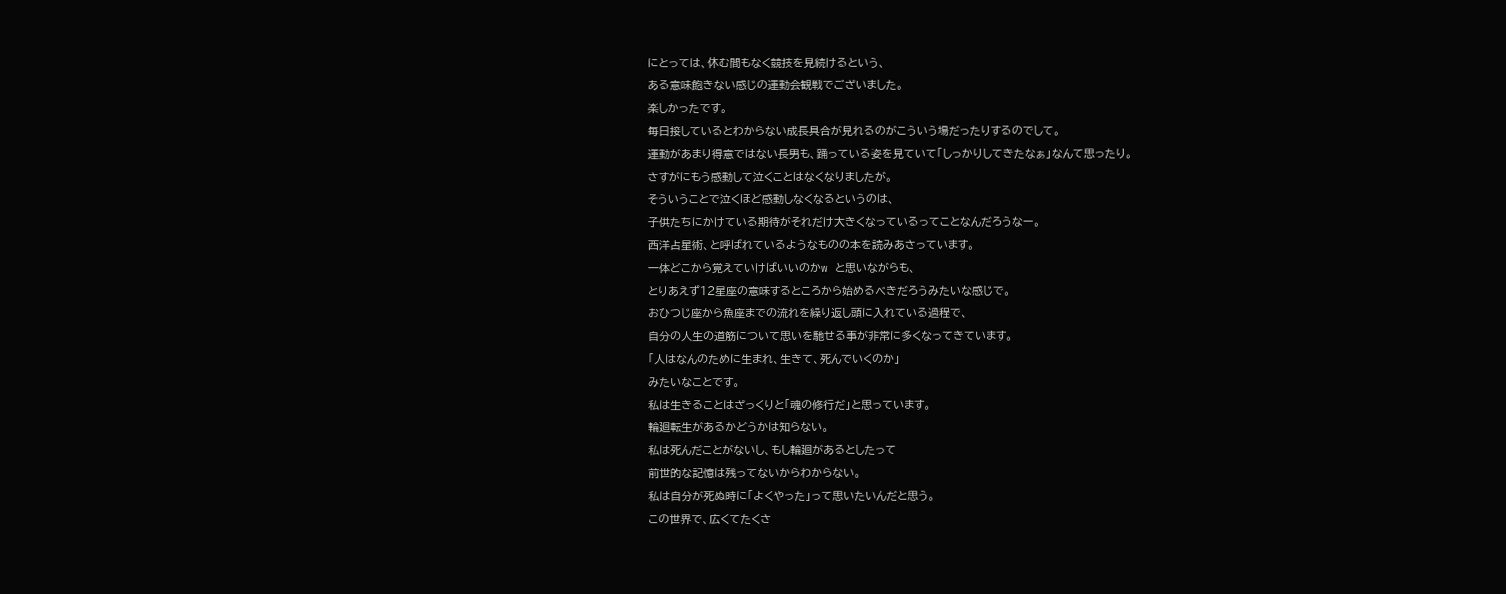にとっては、休む間もなく競技を見続けるという、
ある意味飽きない感じの運動会観戦でございました。
楽しかったです。
毎日接しているとわからない成長具合が見れるのがこういう場だったりするのでして。
運動があまり得意ではない長男も、踊っている姿を見ていて「しっかりしてきたなぁ」なんて思ったり。
さすがにもう感動して泣くことはなくなりましたが。
そういうことで泣くほど感動しなくなるというのは、
子供たちにかけている期待がそれだけ大きくなっているってことなんだろうなー。
西洋占星術、と呼ばれているようなものの本を読みあさっています。
一体どこから覚えていけばいいのかw と思いながらも、
とりあえず12星座の意味するところから始めるべきだろうみたいな感じで。
おひつじ座から魚座までの流れを繰り返し頭に入れている過程で、
自分の人生の道筋について思いを馳せる事が非常に多くなってきています。
「人はなんのために生まれ、生きて、死んでいくのか」
みたいなことです。
私は生きることはざっくりと「魂の修行だ」と思っています。
輪廻転生があるかどうかは知らない。
私は死んだことがないし、もし輪廻があるとしたって
前世的な記憶は残ってないからわからない。
私は自分が死ぬ時に「よくやった」って思いたいんだと思う。
この世界で、広くてたくさ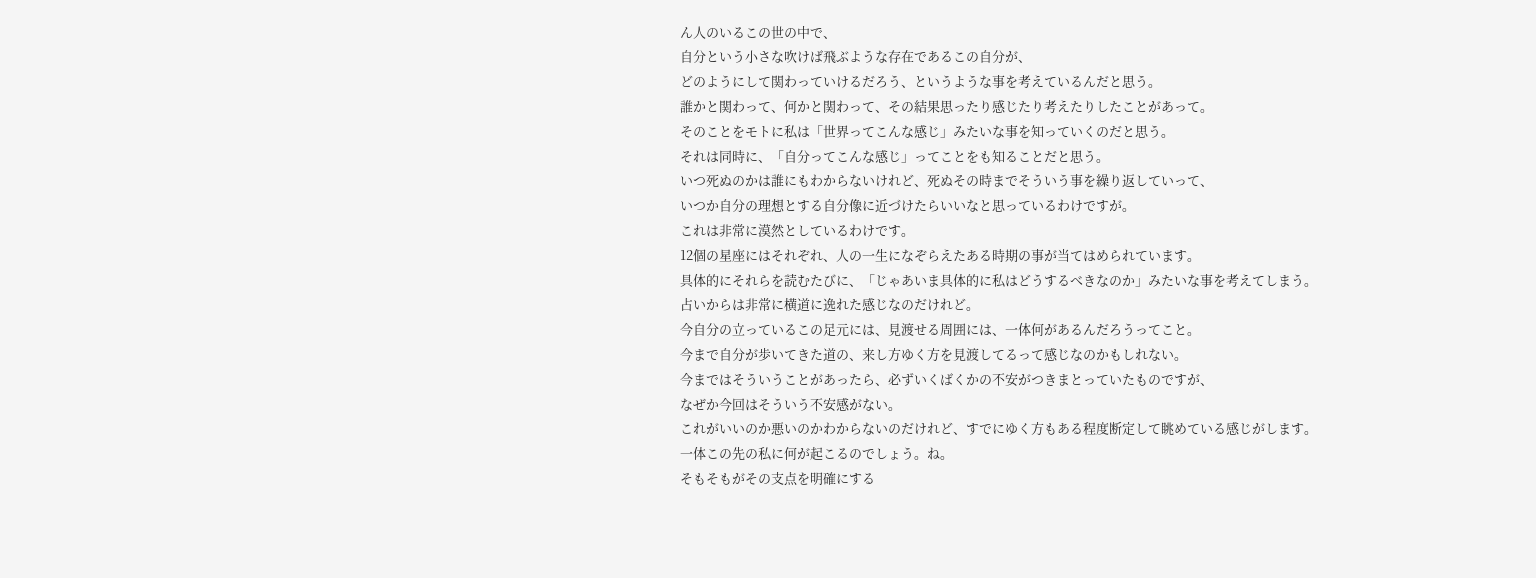ん人のいるこの世の中で、
自分という小さな吹けば飛ぶような存在であるこの自分が、
どのようにして関わっていけるだろう、というような事を考えているんだと思う。
誰かと関わって、何かと関わって、その結果思ったり感じたり考えたりしたことがあって。
そのことをモトに私は「世界ってこんな感じ」みたいな事を知っていくのだと思う。
それは同時に、「自分ってこんな感じ」ってことをも知ることだと思う。
いつ死ぬのかは誰にもわからないけれど、死ぬその時までそういう事を繰り返していって、
いつか自分の理想とする自分像に近づけたらいいなと思っているわけですが。
これは非常に漠然としているわけです。
12個の星座にはそれぞれ、人の一生になぞらえたある時期の事が当てはめられています。
具体的にそれらを読むたびに、「じゃあいま具体的に私はどうするべきなのか」みたいな事を考えてしまう。
占いからは非常に横道に逸れた感じなのだけれど。
今自分の立っているこの足元には、見渡せる周囲には、一体何があるんだろうってこと。
今まで自分が歩いてきた道の、来し方ゆく方を見渡してるって感じなのかもしれない。
今まではそういうことがあったら、必ずいくばくかの不安がつきまとっていたものですが、
なぜか今回はそういう不安感がない。
これがいいのか悪いのかわからないのだけれど、すでにゆく方もある程度断定して眺めている感じがします。
一体この先の私に何が起こるのでしょう。ね。
そもそもがその支点を明確にする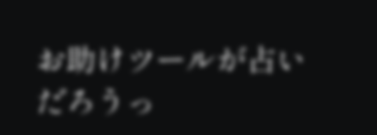お助けツールが占いだろうっ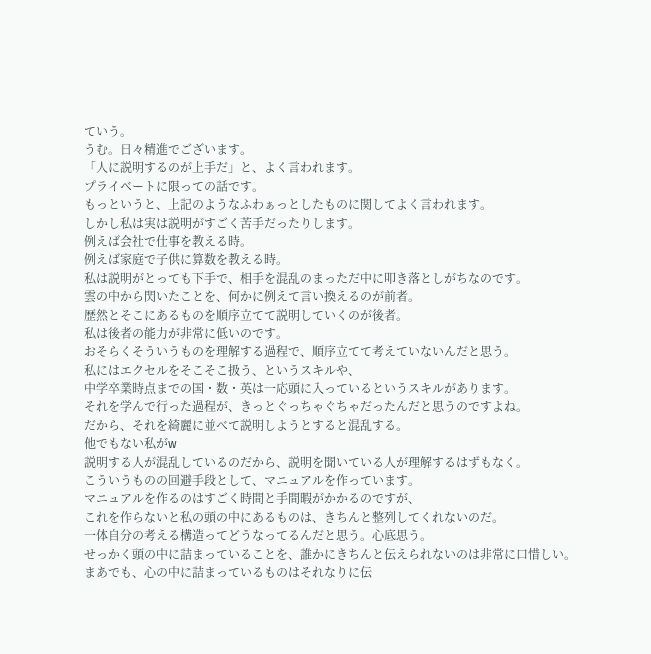ていう。
うむ。日々精進でございます。
「人に説明するのが上手だ」と、よく言われます。
プライベートに限っての話です。
もっというと、上記のようなふわぁっとしたものに関してよく言われます。
しかし私は実は説明がすごく苦手だったりします。
例えば会社で仕事を教える時。
例えば家庭で子供に算数を教える時。
私は説明がとっても下手で、相手を混乱のまっただ中に叩き落としがちなのです。
雲の中から閃いたことを、何かに例えて言い換えるのが前者。
歴然とそこにあるものを順序立てて説明していくのが後者。
私は後者の能力が非常に低いのです。
おそらくそういうものを理解する過程で、順序立てて考えていないんだと思う。
私にはエクセルをそこそこ扱う、というスキルや、
中学卒業時点までの国・数・英は一応頭に入っているというスキルがあります。
それを学んで行った過程が、きっとぐっちゃぐちゃだったんだと思うのですよね。
だから、それを綺麗に並べて説明しようとすると混乱する。
他でもない私がw
説明する人が混乱しているのだから、説明を聞いている人が理解するはずもなく。
こういうものの回避手段として、マニュアルを作っています。
マニュアルを作るのはすごく時間と手間暇がかかるのですが、
これを作らないと私の頭の中にあるものは、きちんと整列してくれないのだ。
一体自分の考える構造ってどうなってるんだと思う。心底思う。
せっかく頭の中に詰まっていることを、誰かにきちんと伝えられないのは非常に口惜しい。
まあでも、心の中に詰まっているものはそれなりに伝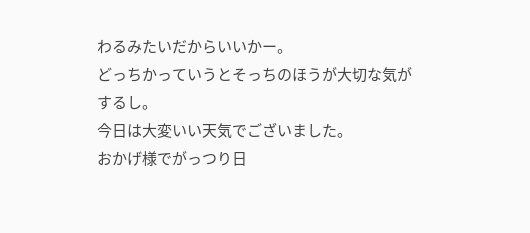わるみたいだからいいかー。
どっちかっていうとそっちのほうが大切な気がするし。
今日は大変いい天気でございました。
おかげ様でがっつり日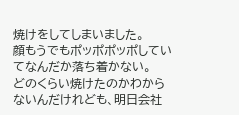焼けをしてしまいました。
顔もうでもポッポポッポしていてなんだか落ち着かない。
どのくらい焼けたのかわからないんだけれども、明日会社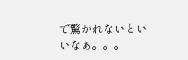で驚かれないといいなぁ。。。